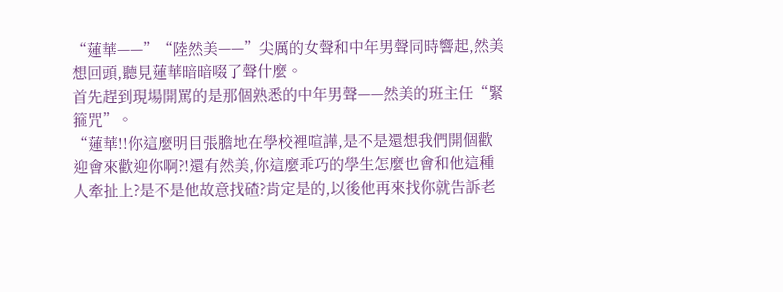“蓮華——”“陸然美——”尖厲的女聲和中年男聲同時響起,然美想回頭,聽見蓮華暗暗啜了聲什麼。
首先趕到現場開罵的是那個熟悉的中年男聲——然美的班主任“緊箍咒”。
“蓮華!!你這麼明目張膽地在學校裡喧譁,是不是還想我們開個歡迎會來歡迎你啊?!還有然美,你這麼乖巧的學生怎麼也會和他這種人牽扯上?是不是他故意找碴?肯定是的,以後他再來找你就告訴老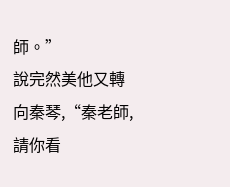師。”
說完然美他又轉向秦琴,“秦老師,請你看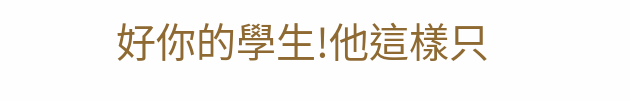好你的學生!他這樣只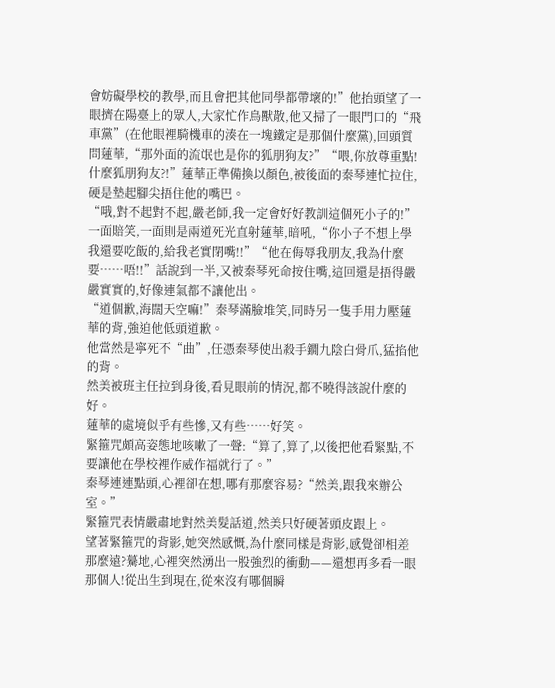會妨礙學校的教學,而且會把其他同學都帶壞的!”他抬頭望了一眼擠在陽臺上的眾人,大家忙作鳥獸散,他又掃了一眼門口的“飛車黨”(在他眼裡騎機車的湊在一塊鐵定是那個什麼黨),回頭質問蓮華,“那外面的流氓也是你的狐朋狗友?”“喂,你放尊重點!什麼狐朋狗友?!”蓮華正準備換以顏色,被後面的秦琴連忙拉住,硬是墊起腳尖捂住他的嘴巴。
“哦,對不起對不起,嚴老師,我一定會好好教訓這個死小子的!”一面賠笑,一面則是兩道死光直射蓮華,暗吼,“你小子不想上學我還要吃飯的,給我老實閉嘴!!”“他在侮辱我朋友,我為什麼要……唔!!”話說到一半,又被秦琴死命按住嘴,這回還是捂得嚴嚴實實的,好像連氣都不讓他出。
“道個歉,海闊天空嘛!”秦琴滿臉堆笑,同時另一隻手用力壓蓮華的背,強迫他低頭道歉。
他當然是寧死不“曲”,任憑秦琴使出殺手鐗九陰白骨爪,猛掐他的背。
然美被班主任拉到身後,看見眼前的情況,都不曉得該說什麼的好。
蓮華的處境似乎有些慘,又有些……好笑。
緊箍咒頗高姿態地咳嗽了一聲:“算了,算了,以後把他看緊點,不要讓他在學校裡作威作福就行了。”
秦琴連連點頭,心裡卻在想,哪有那麼容易?“然美,跟我來辦公室。”
緊箍咒表情嚴肅地對然美髮話道,然美只好硬著頭皮跟上。
望著緊箍咒的背影,她突然感慨,為什麼同樣是背影,感覺卻相差那麼遠?驀地,心裡突然湧出一股強烈的衝動——還想再多看一眼那個人!從出生到現在,從來沒有哪個瞬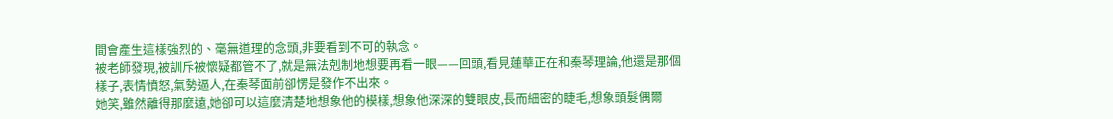間會產生這樣強烈的、毫無道理的念頭,非要看到不可的執念。
被老師發現,被訓斥被懷疑都管不了,就是無法剋制地想要再看一眼——回頭,看見蓮華正在和秦琴理論,他還是那個樣子,表情憤怒,氣勢逼人,在秦琴面前卻愣是發作不出來。
她笑,雖然離得那麼遠,她卻可以這麼清楚地想象他的模樣,想象他深深的雙眼皮,長而細密的睫毛,想象頭髮偶爾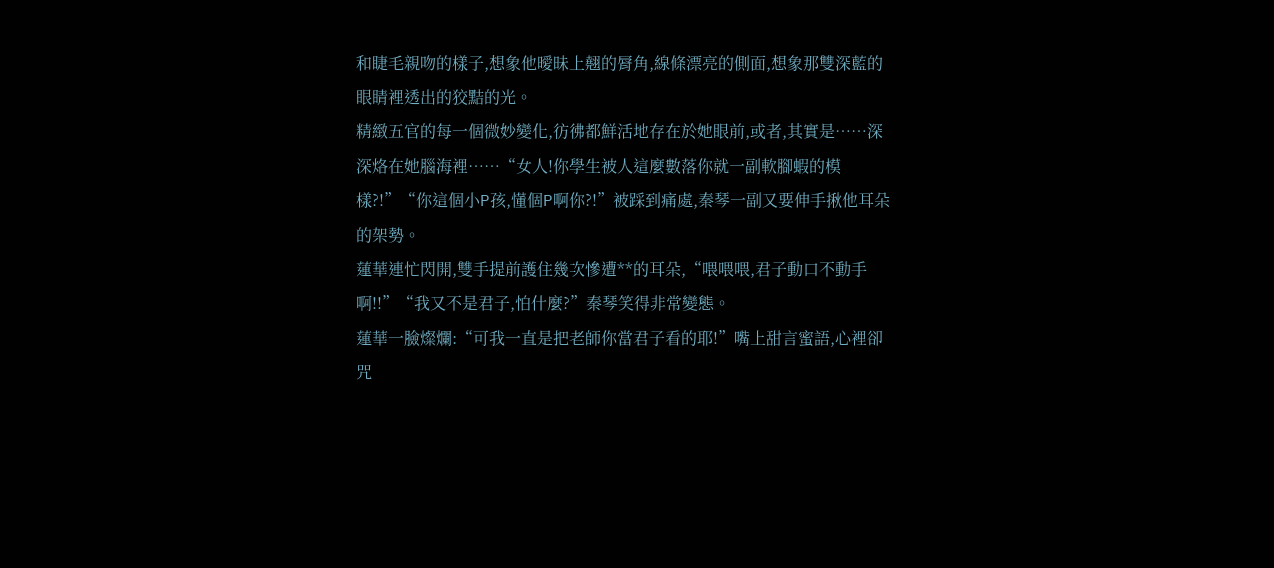和睫毛親吻的樣子,想象他曖昧上翹的脣角,線條漂亮的側面,想象那雙深藍的眼睛裡透出的狡黠的光。
精緻五官的每一個微妙變化,彷彿都鮮活地存在於她眼前,或者,其實是……深深烙在她腦海裡……“女人!你學生被人這麼數落你就一副軟腳蝦的模樣?!”“你這個小P孩,懂個P啊你?!”被踩到痛處,秦琴一副又要伸手揪他耳朵的架勢。
蓮華連忙閃開,雙手提前護住幾次慘遭**的耳朵,“喂喂喂,君子動口不動手啊!!”“我又不是君子,怕什麼?”秦琴笑得非常變態。
蓮華一臉燦爛:“可我一直是把老師你當君子看的耶!”嘴上甜言蜜語,心裡卻咒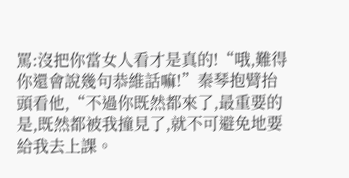罵:沒把你當女人看才是真的!“哦,難得你還會說幾句恭維話嘛!”秦琴抱臂抬頭看他,“不過你既然都來了,最重要的是,既然都被我撞見了,就不可避免地要給我去上課。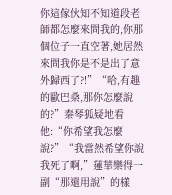你這傢伙知不知道段老師都怎麼來問我的,你那個位子一直空著,她居然來問我你是不是出了意外歸西了?!”“哈,有趣的歐巴桑,那你怎麼說的?”秦琴狐疑地看他:“你希望我怎麼說?”“我當然希望你說我死了啊,”蓮華樂得一副“那還用說”的樣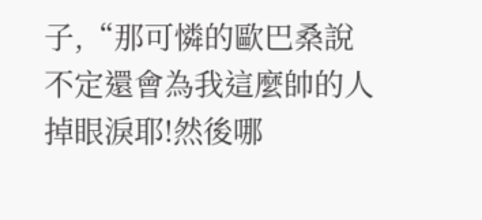子,“那可憐的歐巴桑說不定還會為我這麼帥的人掉眼淚耶!然後哪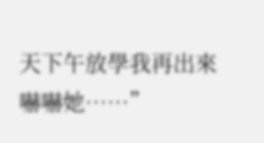天下午放學我再出來嚇嚇她……”